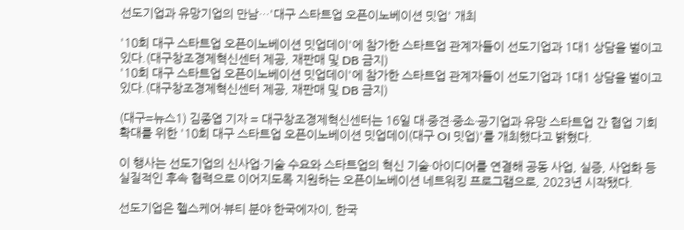선도기업과 유망기업의 만남…'대구 스타트업 오픈이노베이션 밋업' 개최

'10회 대구 스타트업 오픈이노베이션 밋업데이'에 참가한 스타트업 관계자들이 선도기업과 1대1 상담을 벌이고 있다.(대구창조경제혁신센터 제공, 재판매 및 DB 금지)
'10회 대구 스타트업 오픈이노베이션 밋업데이'에 참가한 스타트업 관계자들이 선도기업과 1대1 상담을 벌이고 있다.(대구창조경제혁신센터 제공, 재판매 및 DB 금지)

(대구=뉴스1) 김종엽 기자 = 대구창조경제혁신센터는 16일 대·중견·중소·공기업과 유망 스타트업 간 협업 기회 확대를 위한 '10회 대구 스타트업 오픈이노베이션 밋업데이(대구 OI 밋업)'를 개최했다고 밝혔다.

이 행사는 선도기업의 신사업·기술 수요와 스타트업의 혁신 기술·아이디어를 연결해 공동 사업, 실증, 사업화 등 실질적인 후속 협력으로 이어지도록 지원하는 오픈이노베이션 네트워킹 프로그램으로, 2023년 시작됐다.

선도기업은 헬스케어·뷰티 분야 한국에자이, 한국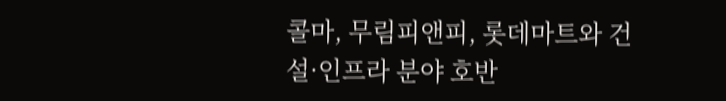콜마, 무림피앤피, 롯데마트와 건설·인프라 분야 호반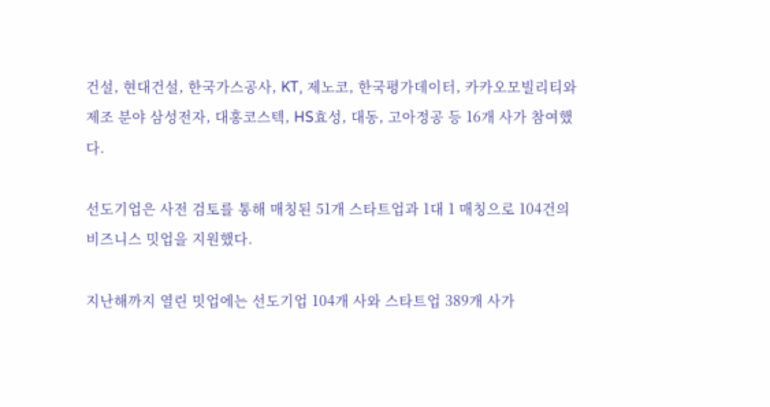건설, 현대건설, 한국가스공사, KT, 제노코, 한국평가데이터, 카카오모빌리티와 제조 분야 삼성전자, 대홍코스텍, HS효성, 대동, 고아정공 등 16개 사가 참여했다.

선도기업은 사전 검토를 통해 매칭된 51개 스타트업과 1대 1 매칭으로 104건의 비즈니스 밋업을 지원했다.

지난해까지 열린 밋업에는 선도기업 104개 사와 스타트업 389개 사가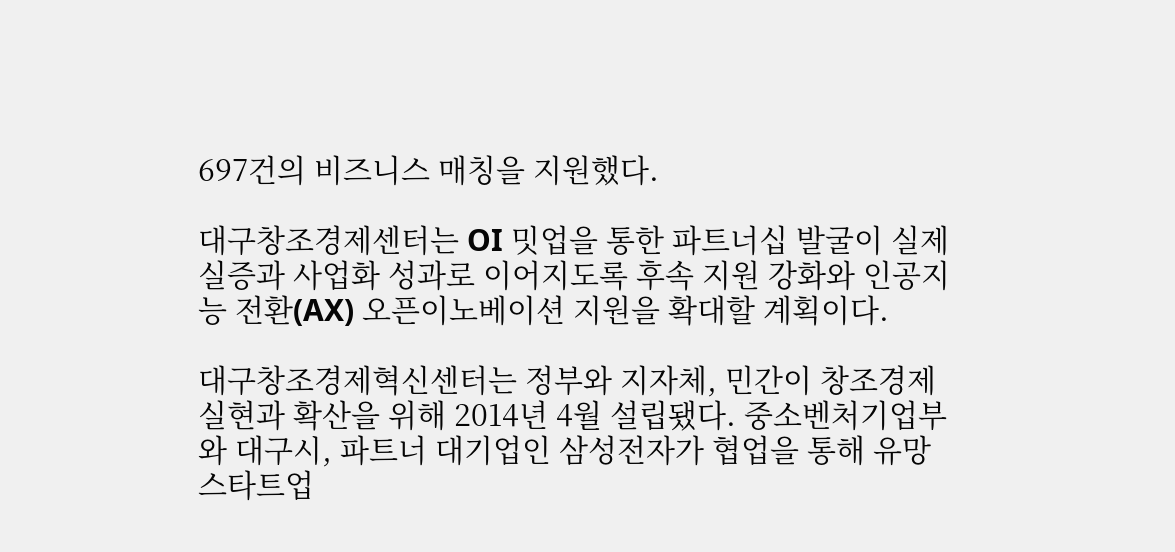697건의 비즈니스 매칭을 지원했다.

대구창조경제센터는 OI 밋업을 통한 파트너십 발굴이 실제 실증과 사업화 성과로 이어지도록 후속 지원 강화와 인공지능 전환(AX) 오픈이노베이션 지원을 확대할 계획이다.

대구창조경제혁신센터는 정부와 지자체, 민간이 창조경제 실현과 확산을 위해 2014년 4월 설립됐다. 중소벤처기업부와 대구시, 파트너 대기업인 삼성전자가 협업을 통해 유망 스타트업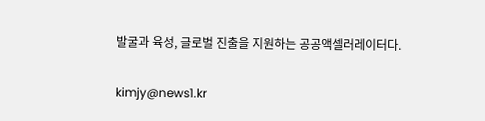발굴과 육성, 글로벌 진출을 지원하는 공공액셀러레이터다.

kimjy@news1.kr